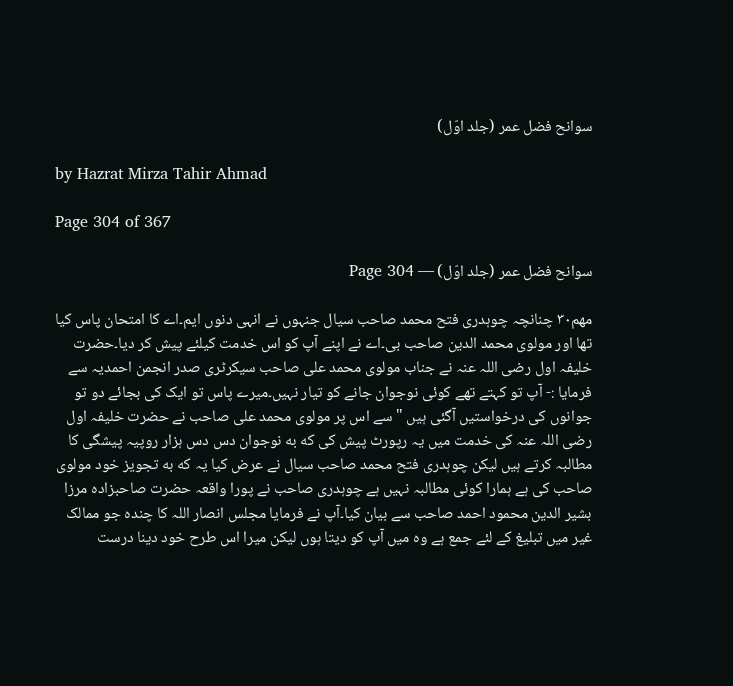سوانح فضل عمر (جلد اوّل)

by Hazrat Mirza Tahir Ahmad

Page 304 of 367

سوانح فضل عمر (جلد اوّل) — Page 304

مهم۳۰ چنانچہ چوہدری فتح محمد صاحب سیال جنہوں نے انہی دنوں ایم۔اے کا امتحان پاس کیا تھا اور مولوی محمد الدین صاحب بی۔اے نے اپنے آپ کو اس خدمت کیلئے پیش کر دیا۔حضرت خلیفہ اول رضی اللہ عنہ نے جناب مولوی محمد علی صاحب سیکرٹری صدر انجمن احمدیہ سے فرمایا :- آپ تو کہتے تھے کوئی نوجوان جانے کو تیار نہیں۔میرے پاس تو ایک کی بجائے دو تو جوانوں کی درخواستیں آگئی ہیں " سے اس پر مولوی محمد علی صاحب نے حضرت خلیفہ اول رضی اللہ عنہ کی خدمت میں یہ رپورٹ پیش کی که به نوجوان دس دس ہزار روپیہ پیشگی کا مطالبہ کرتے ہیں لیکن چوہدری فتح محمد صاحب سیال نے عرض کیا یہ که به تجویز خود مولوی صاحب کی ہے ہمارا کوئی مطالبہ نہیں ہے چوہدری صاحب نے پورا واقعہ حضرت صاحبزادہ مرزا بشیر الدین محمود احمد صاحب سے بیان کیا۔آپ نے فرمایا مجلس انصار اللہ کا چندہ جو ممالک غیر میں تبلیغ کے لئے جمع ہے وہ میں آپ کو دیتا ہوں لیکن میرا اس طرح خود دینا درست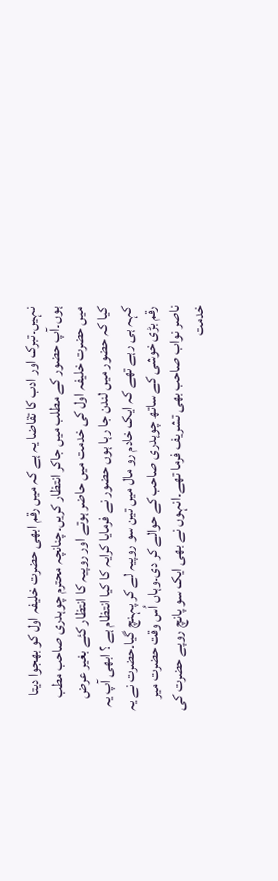نہیں۔تبرک اور ادب کا تقاضا یہ ہے کہ میں رقم ابھی حضرت خلیفہ اول کو بھجوا دیتا ہوں۔آپ حضور کے مطلب میں جاکر انتظار کریں۔چنانچہ محترم چوہدری صاحب مطب میں حضرت خلیفہ اول کی خدمت میں حاضر ہوتے اور روپیہ کا انتظار کئے بغیر عرض کیا کہ حضور میں لندن جا رہا ہوں حضور نے فرمایا کرایہ کا کیا انتظام ہے ؟ ابھی آپ یہ کہہ ہی رہے تھے کہ ایک خادم رو مال میں تین سو روپیہ لے کر پہنچ گیا۔حضرت نے یہ رقم بڑی خوشی کے ساتھ چوہدری صاحب کے حوالے کر دی۔وہاں اُس وقت حضرت میر ناصر نواب صاحب بھی تشریف فرما تھے۔انہوں نے بھی ایک سو پانچ روپے حضرت کی خدمت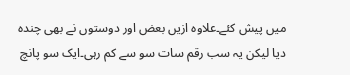میں پیش کئے۔علاوہ ازیں بعض اور دوستوں نے بھی چندہ دیا لیکن یہ سب رقم سات سو سے کم رہی۔ایک سو پانچ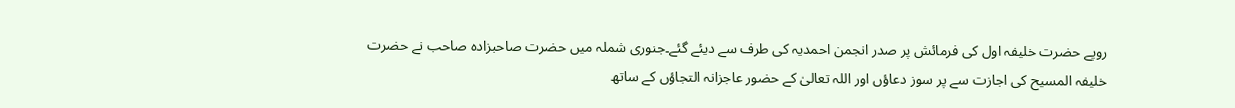روپے حضرت خلیفہ اول کی فرمائش پر صدر انجمن احمدیہ کی طرف سے دیئے گئے۔جنوری شملہ میں حضرت صاحبزادہ صاحب نے حضرت خلیفہ المسیح کی اجازت سے پر سوز دعاؤں اور اللہ تعالیٰ کے حضور عاجزانہ التجاؤں کے ساتھ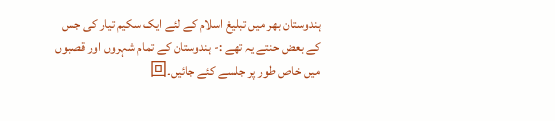ہندوستان بھر میں تبلیغ اسلام کے لئے ایک سکیم تیار کی جس کے بعض حنتے یہ تھے :- ہندوستان کے تمام شہروں اور قصبوں میں خاص طور پر جلسے کئے جائیں۔回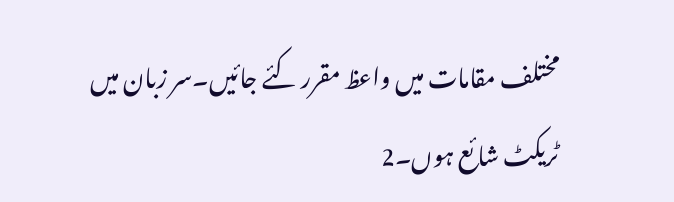مختلف مقامات میں واعظ مقرر کئے جائیں۔سر زبان میں ٹریکٹ شائع ہوں۔2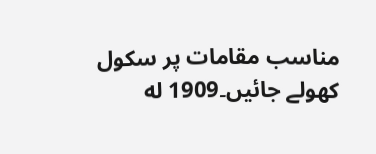مناسب مقامات پر سکول کھولے جائیں۔1909 له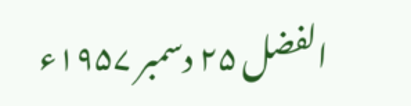الفضل ۲۵ دسمبر ۱۹۵۷ء